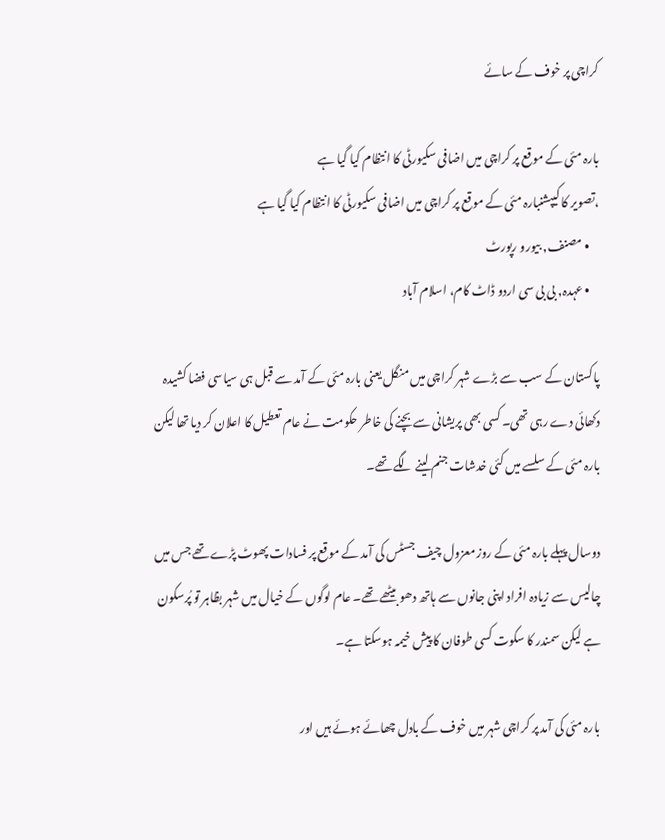کراچی پر خوف کے سائے

بارہ مئی کے موقع پر کراچی میں اضافی سکیورٹی کا انتظام کیا گیا ہے
،تصویر کا کیپشنبارہ مئی کے موقع پر کراچی میں اضافی سکیورٹی کا انتظام کیا گیا ہے
    • مصنف, بیورو رپورٹ
    • عہدہ, بی بی سی اردو ڈاٹ کام، اسلام آباد

پاکستان کے سب سے بڑے شہر کراچی میں منگل یعنی بارہ مئی کے آمد سے قبل ہی سیاسی فضا کشیدہ دکھائی دے رہی تھی۔ کسی بھی پریشانی سے بچنے کی خاطر حکومت نے عام تعطیل کا اعلان کر دیا تھا لیکن بارہ مئی کے سلسے میں کئی خدشات جنم لینے لگے تھے۔

دوسال پہلے بارہ مئی کے روز معزول چیف جسٹس کی آمد کے موقع پر فسادات پھوٹ پڑے تھے جس میں چالیس سے زیادہ افراد اپنی جانوں سے ہاتھ دھو بیٹھے تھے۔ عام لوگوں کے خیال میں شہر بظاہر تو پُرسکون ہے لیکن سمندر کا سکوت کسی طوفان کا پیش خیمہ ہوسکتا ہے۔

بارہ مئی کی آمد پر کراچی شہر میں خوف کے بادل چھائے ہوئے ہیں اور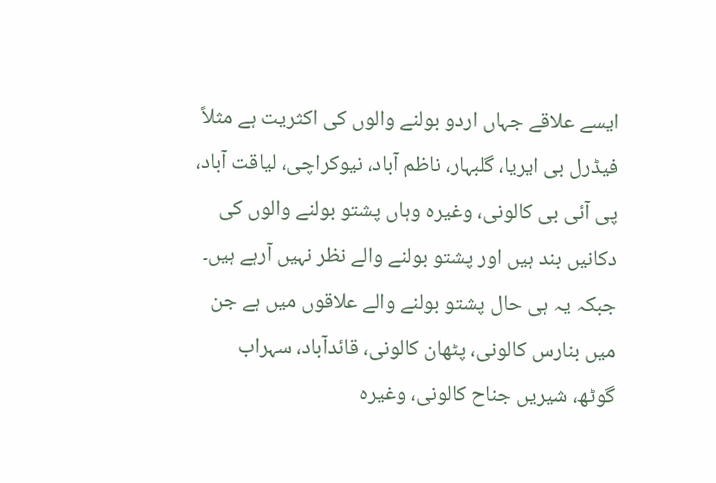ایسے علاقے جہاں اردو بولنے والوں کی اکثریت ہے مثلاً فیڈرل بی ایریا، گلبہار، ناظم آباد، نیوکراچی، لیاقت آباد، پی آئی بی کالونی، وغیرہ وہاں پشتو بولنے والوں کی دکانیں بند ہیں اور پشتو بولنے والے نظر نہیں آرہے ہیں۔ جبکہ یہ ہی حال پشتو بولنے والے علاقوں میں ہے جن میں بنارس کالونی، پٹھان کالونی، قائدآباد، سہراب گوٹھ، شیریں جناح کالونی، وغیرہ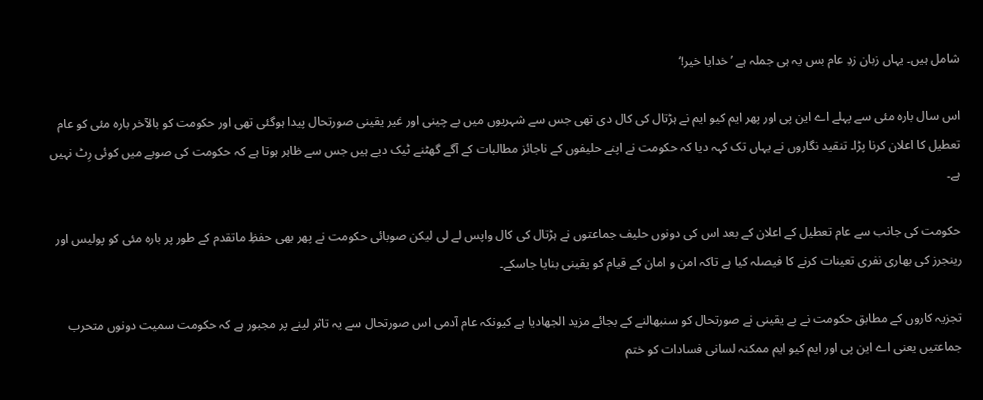شامل ہیں۔ یہاں زبان زدِ عام بس یہ ہی جملہ ہے ’خدایا خیر!‘

اس سال بارہ مئی سے پہلے اے این پی اور پھر ایم کیو ایم نے ہڑتال کی کال دی تھی جس سے شہریوں میں بے چینی اور غیر یقینی صورتحال پیدا ہوگئی تھی اور حکومت کو بالآخر بارہ مئی کو عام تعطیل کا اعلان کرنا پڑا۔ تنقید نگاروں نے یہاں تک کہہ دیا کہ حکومت نے اپنے حلیفوں کے ناجائز مطالبات کے آگے گھٹنے ٹیک دیے ہیں جس سے ظاہر ہوتا ہے کہ حکومت کی صوبے میں کوئی رِٹ نہیں ہے۔

حکومت کی جانب سے عام تعطیل کے اعلان کے بعد اس کی دونوں حلیف جماعتوں نے ہڑتال کی کال واپس لے لی لیکن صوبائی حکومت نے پھر بھی حفظِ ماتقدم کے طور پر بارہ مئی کو پولیس اور رینجرز کی بھاری نفری تعینات کرنے کا فیصلہ کیا ہے تاکہ امن و امان کے قیام کو یقینی بنایا جاسکے۔

تجزیہ کاروں کے مطابق حکومت نے بے یقینی نے صورتحال کو سنبھالنے کے بجائے مزید الجھادیا ہے کیونکہ عام آدمی اس صورتحال سے یہ تاثر لینے پر مجبور ہے کہ حکومت سمیت دونوں متحرب جماعتیں یعنی اے این پی اور ایم کیو ایم ممکنہ لسانی فسادات کو ختم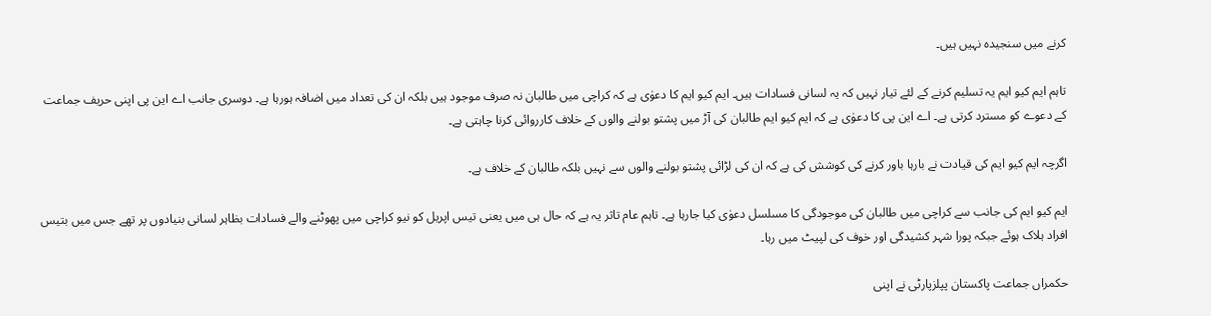کرنے میں سنجیدہ نہیں ہیں۔

تاہم ایم کیو ایم یہ تسلیم کرنے کے لئے تیار نہیں کہ یہ لسانی فسادات ہیں۔ ایم کیو ایم کا دعوٰی ہے کہ کراچی میں طالبان نہ صرف موجود ہیں بلکہ ان کی تعداد میں اضافہ ہورہا ہے۔ دوسری جانب اے این پی اپنی حریف جماعت کے دعوے کو مسترد کرتی ہے۔ اے این پی کا دعوٰی ہے کہ ایم کیو ایم طالبان کی آڑ میں پشتو بولنے والوں کے خلاف کارروائی کرنا چاہتی ہے۔

اگرچہ ایم کیو ایم کی قیادت نے بارہا باور کرنے کی کوشش کی ہے کہ ان کی لڑائی پشتو بولنے والوں سے نہیں بلکہ طالبان کے خلاف ہے۔

ایم کیو ایم کی جانب سے کراچی میں طالبان کی موجودگی کا مسلسل دعوٰی کیا جارہا ہے۔ تاہم عام تاثر یہ ہے کہ حال ہی میں یعنی تیس اپریل کو نیو کراچی میں پھوٹنے والے فسادات بظاہر لسانی بنیادوں پر تھے جس میں بتیس افراد ہلاک ہوئے جبکہ پورا شہر کشیدگی اور خوف کی لپیٹ میں رہا۔

حکمراں جماعت پاکستان پپلزپارٹی نے اپنی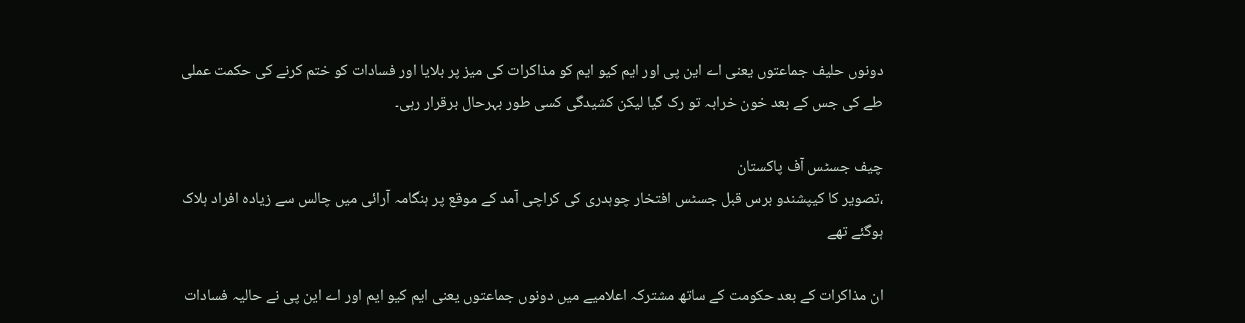دونوں حلیف جماعتوں یعنی اے این پی اور ایم کیو ایم کو مذاکرات کی میز پر بلایا اور فسادات کو ختم کرنے کی حکمت عملی طے کی جس کے بعد خون خرابہ تو رک گیا لیکن کشیدگی کسی طور بہرحال برقرار رہی۔

چیف جسٹس آف پاکستان
،تصویر کا کیپشندو برس قبل جسٹس افتخار چوہدری کی کراچی آمد کے موقع پر ہنگامہ آرائی میں چالس سے زیادہ افراد ہلاک ہوگئے تھے

ان مذاکرات کے بعد حکومت کے ساتھ مشترکہ اعلامیے میں دونوں جماعتوں یعنی ایم کیو ایم اور اے این پی نے حالیہ فسادات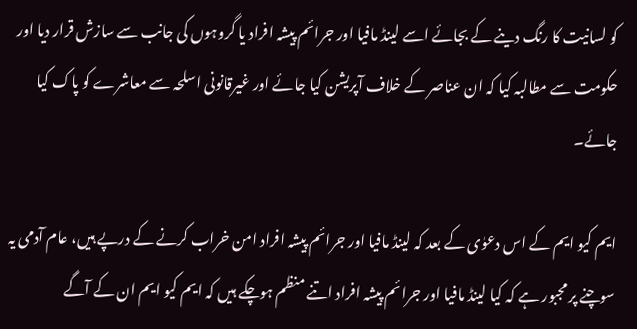کو لسانیت کا رنگ دینے کے بجائے اسے لینڈ مافیا اور جرائم پیشہ افراد یا گروہوں کی جانب سے سازش قرار دیا اور حکومت سے مطالبہ کیا کہ ان عناصر کے خلاف آپریشن کیا جائے اور غیرقانونی اسلحہ سے معاشرے کو پاک کیا جائے۔

ایم کیو ایم کے اس دعوٰی کے بعد کہ لینڈ مافیا اور جرائم پیشہ افراد امن خراب کرنے کے درپے ہیں، عام آدمی یہ سوچنے پر مجبور ہے کہ کیا لینڈ مافیا اور جرائم پیشہ افراد اتنے منظم ہوچکے ہیں کہ ایم کیو ایم ان کے آگے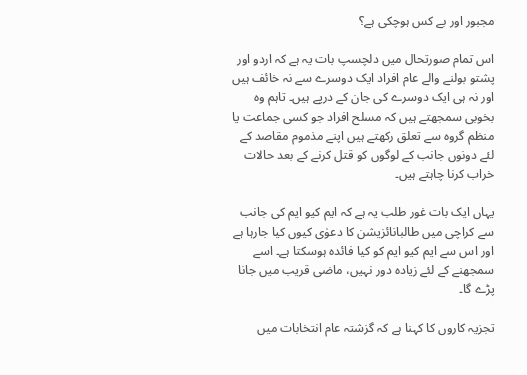مجبور اور بے کس ہوچکی ہے؟

اس تمام صورتحال میں دلچسپ بات یہ ہے کہ اردو اور پشتو بولنے والے عام افراد ایک دوسرے سے نہ خائف ہیں اور نہ ہی ایک دوسرے کی جان کے درپے ہیں۔ تاہم وہ بخوبی سمجھتے ہیں کہ مسلح افراد جو کسی جماعت یا منظم گروہ سے تعلق رکھتے ہیں اپنے مذموم مقاصد کے لئے دونوں جانب کے لوگوں کو قتل کرنے کے بعد حالات خراب کرنا چاہتے ہیں۔

یہاں ایک بات غور طلب یہ ہے کہ ایم کیو ایم کی جانب سے کراچی میں طالبانائزیشن کا دعوٰی کیوں کیا جارہا ہے اور اس سے ایم کیو ایم کو کیا فائدہ ہوسکتا ہے۔ اسے سمجھنے کے لئے زیادہ دور نہیں، ماضی قریب میں جانا پڑے گا۔

تجزیہ کاروں کا کہنا ہے کہ گزشتہ عام انتخابات میں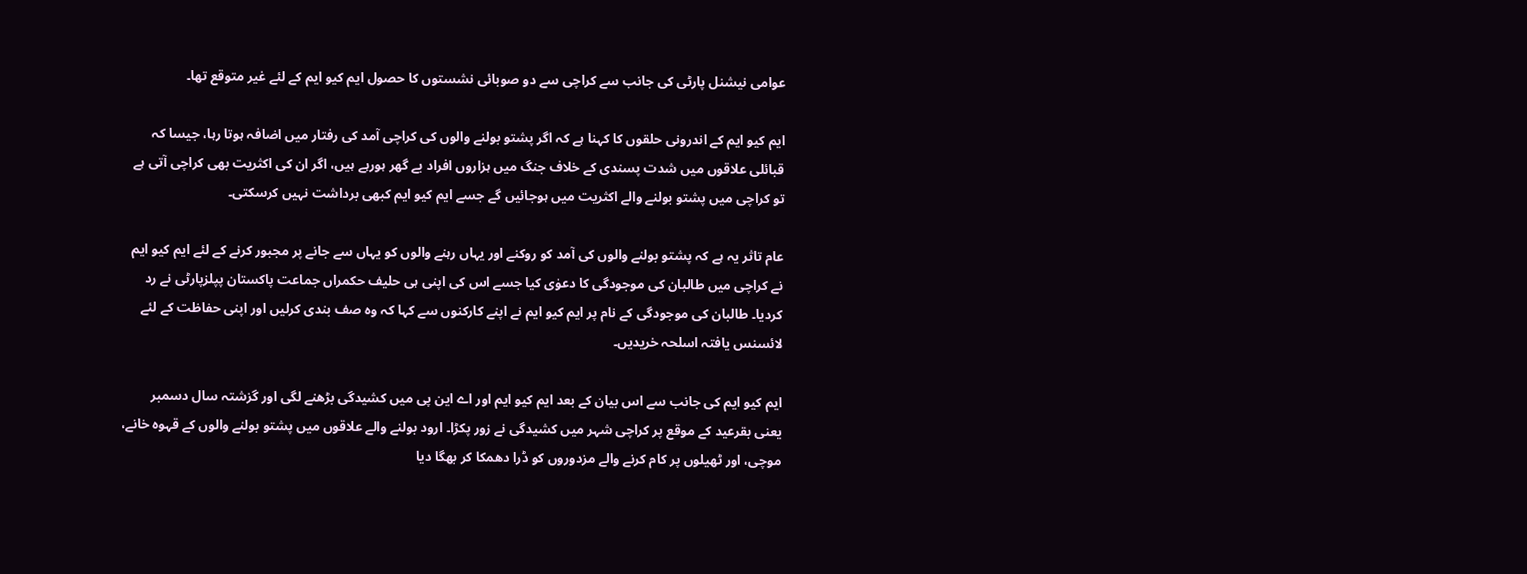عوامی نیشنل پارٹی کی جانب سے کراچی سے دو صوبائی نشستوں کا حصول ایم کیو ایم کے لئے غیر متوقع تھا۔

ایم کیو ایم کے اندرونی حلقوں کا کہنا ہے کہ اگر پشتو بولنے والوں کی کراچی آمد کی رفتار میں اضافہ ہوتا رہا، جیسا کہ قبائلی علاقوں میں شدت پسندی کے خلاف جنگ میں ہزاروں افراد بے گھر ہورہے ہیں، اگر ان کی اکثریت بھی کراچی آتی ہے تو کراچی میں پشتو بولنے والے اکثریت میں ہوجائیں گے جسے ایم کیو ایم کبھی برداشت نہیں کرسکتی۔

عام تاثر یہ ہے کہ پشتو بولنے والوں کی آمد کو روکنے اور یہاں رہنے والوں کو یہاں سے جانے پر مجبور کرنے کے لئے ایم کیو ایم نے کراچی میں طالبان کی موجودگی کا دعوٰی کیا جسے اس کی اپنی ہی حلیف حکمراں جماعت پاکستان پپلزپارٹی نے رد کردیا۔ طالبان کی موجودگی کے نام پر ایم کیو ایم نے اپنے کارکنوں سے کہا کہ وہ صف بندی کرلیں اور اپنی حفاظت کے لئے لائسنس یافتہ اسلحہ خریدیں۔

ایم کیو ایم کی جانب سے اس بیان کے بعد ایم کیو ایم اور اے این پی میں کشیدگی بڑھنے لگی اور گزشتہ سال دسمبر یعنی بقرعید کے موقع پر کراچی شہر میں کشیدگی نے زور پکڑا۔ ارود بولنے والے علاقوں میں پشتو بولنے والوں کے قہوہ خانے، موچی، اور ٹھیلوں پر کام کرنے والے مزدوروں کو ڈرا دھمکا کر بھگا دیا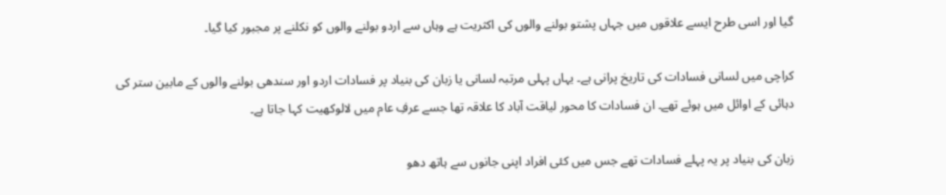گیا اور اسی طرح ایسے علاقوں میں جہاں پشتو بولنے والوں کی اکثریت ہے وہاں سے اردو بولنے والوں کو نکلنے پر مجبور کیا گیا۔

کراچی میں لسانی فسادات کی تاریخ پرانی ہے۔ یہاں پہلی مرتبہ لسانی یا زبان کی بنیاد پر فسادات اردو اور سندھی بولنے والوں کے مابین ستر کی دہائی کے اوائل میں ہوئے تھے۔ ان فسادات کا محور لیاقت آباد کا علاقہ تھا جسے عرفِ عام میں لالوکھیت کہا جاتا ہے۔

زبان کی بنیاد پر یہ پہلے فسادات تھے جس میں کئی افراد اپنی جانوں سے ہاتھ دھو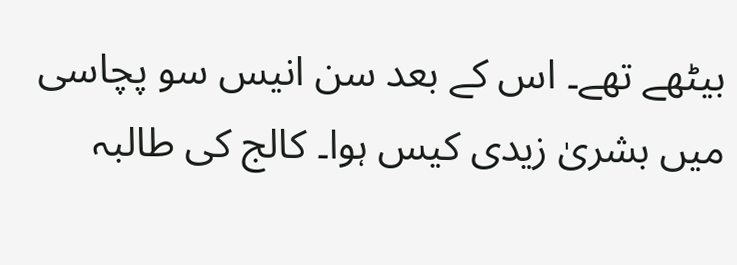بیٹھے تھے۔ اس کے بعد سن انیس سو پچاسی میں بشریٰ زیدی کیس ہوا۔ کالج کی طالبہ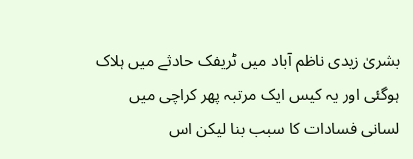بشریٰ زیدی ناظم آباد میں ٹریفک حادثے میں ہلاک ہوگئی اور یہ کیس ایک مرتبہ پھر کراچی میں لسانی فسادات کا سبب بنا لیکن اس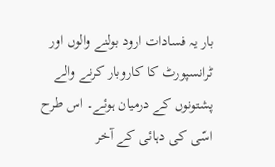بار یہ فسادات ارود بولنے والوں اور ٹرانسپورٹ کا کاروبار کرنے والے پشتونوں کے درمیان ہوئے۔ اس طرح اسّی کی دہائی کے آخر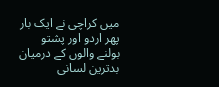میں کراچی نے ایک بار پھر اردو اور پشتو بولنے والوں کے درمیان بدترین لسانی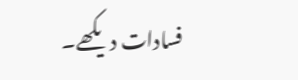فسادات دیکھے۔